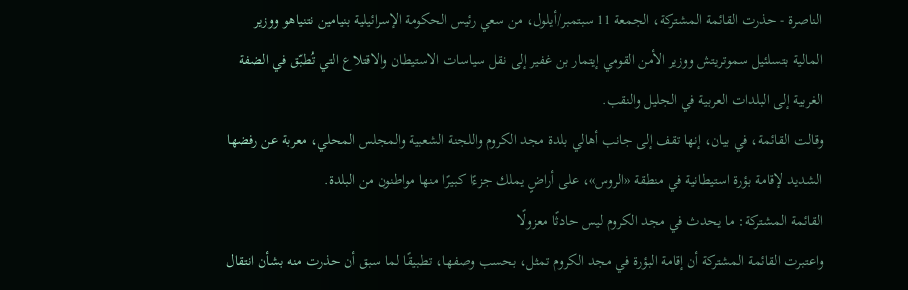الناصرة - حذرت القائمة المشتركة، الجمعة 11 سبتمبر/أيلول، من سعي رئيس الحكومة الإسرائيلية بنيامين نتنياهو ووزير المالية بتسلئيل سموتريتش ووزير الأمن القومي إيتمار بن غفير إلى نقل سياسات الاستيطان والاقتلاع التي تُطبّق في الضفة الغربية إلى البلدات العربية في الجليل والنقب.
وقالت القائمة، في بيان، إنها تقف إلى جانب أهالي بلدة مجد الكروم واللجنة الشعبية والمجلس المحلي، معربة عن رفضها الشديد لإقامة بؤرة استيطانية في منطقة «الروس»، على أراضٍ يملك جزءًا كبيرًا منها مواطنون من البلدة.
القائمة المشتركة: ما يحدث في مجد الكروم ليس حادثًا معزولًا
واعتبرت القائمة المشتركة أن إقامة البؤرة في مجد الكروم تمثل، بحسب وصفها، تطبيقًا لما سبق أن حذرت منه بشأن انتقال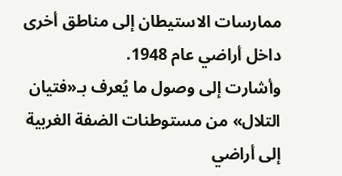ممارسات الاستيطان إلى مناطق أخرى داخل أراضي عام 1948.
وأشارت إلى وصول ما يُعرف بـ«فتيان التلال» من مستوطنات الضفة الغربية إلى أراضي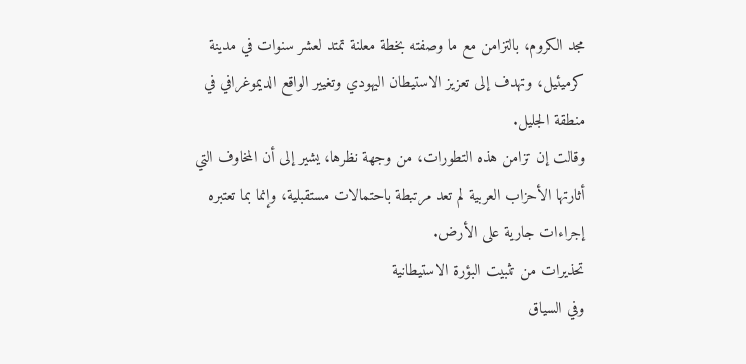مجد الكروم، بالتزامن مع ما وصفته بخطة معلنة تمتد لعشر سنوات في مدينة كرميئيل، وتهدف إلى تعزيز الاستيطان اليهودي وتغيير الواقع الديموغرافي في منطقة الجليل.
وقالت إن تزامن هذه التطورات، من وجهة نظرها، يشير إلى أن المخاوف التي أثارتها الأحزاب العربية لم تعد مرتبطة باحتمالات مستقبلية، وإنما بما تعتبره إجراءات جارية على الأرض.
تحذيرات من تثبيت البؤرة الاستيطانية
وفي السياق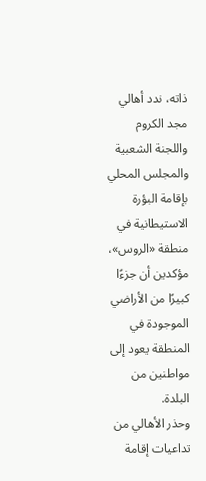ذاته، ندد أهالي مجد الكروم واللجنة الشعبية والمجلس المحلي بإقامة البؤرة الاستيطانية في منطقة «الروس»، مؤكدين أن جزءًا كبيرًا من الأراضي الموجودة في المنطقة يعود إلى مواطنين من البلدة.
وحذر الأهالي من تداعيات إقامة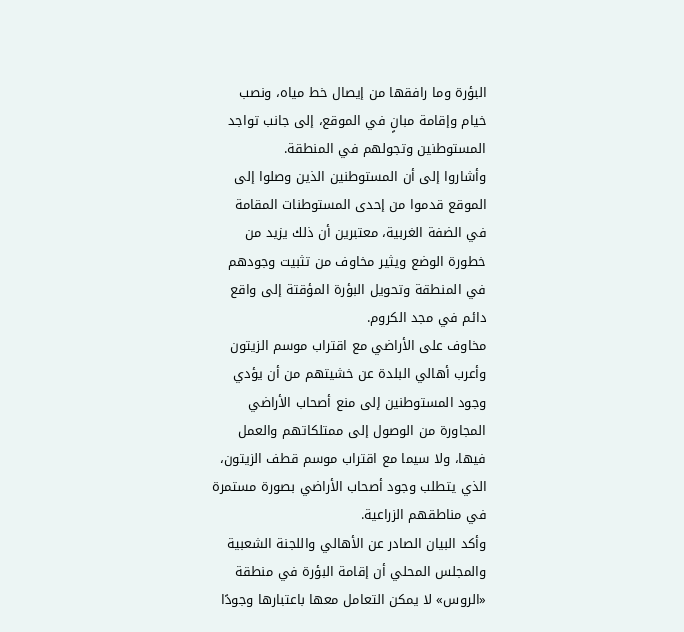البؤرة وما رافقها من إيصال خط مياه، ونصب خيام وإقامة مبانٍ في الموقع، إلى جانب تواجد المستوطنين وتجولهم في المنطقة.
وأشاروا إلى أن المستوطنين الذين وصلوا إلى الموقع قدموا من إحدى المستوطنات المقامة في الضفة الغربية، معتبرين أن ذلك يزيد من خطورة الوضع ويثير مخاوف من تثبيت وجودهم في المنطقة وتحويل البؤرة المؤقتة إلى واقع دائم في مجد الكروم.
مخاوف على الأراضي مع اقتراب موسم الزيتون
وأعرب أهالي البلدة عن خشيتهم من أن يؤدي وجود المستوطنين إلى منع أصحاب الأراضي المجاورة من الوصول إلى ممتلكاتهم والعمل فيها، ولا سيما مع اقتراب موسم قطف الزيتون، الذي يتطلب وجود أصحاب الأراضي بصورة مستمرة في مناطقهم الزراعية.
وأكد البيان الصادر عن الأهالي واللجنة الشعبية والمجلس المحلي أن إقامة البؤرة في منطقة «الروس» لا يمكن التعامل معها باعتبارها وجودًا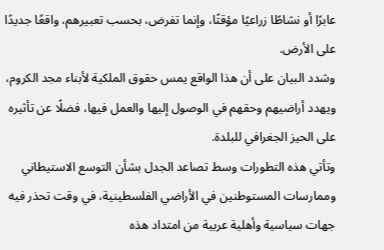عابرًا أو نشاطًا زراعيًا مؤقتًا، وإنما تفرض، بحسب تعبيرهم، واقعًا جديدًا على الأرض.
وشدد البيان على أن هذا الواقع يمس حقوق الملكية لأبناء مجد الكروم، ويهدد أراضيهم وحقهم في الوصول إليها والعمل فيها، فضلًا عن تأثيره على الحيز الجغرافي للبلدة.
وتأتي هذه التطورات وسط تصاعد الجدل بشأن التوسع الاستيطاني وممارسات المستوطنين في الأراضي الفلسطينية، في وقت تحذر فيه جهات سياسية وأهلية عربية من امتداد هذه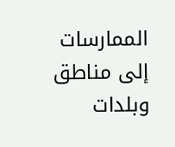الممارسات إلى مناطق وبلدات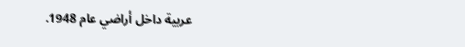عربية داخل أراضي عام 1948.